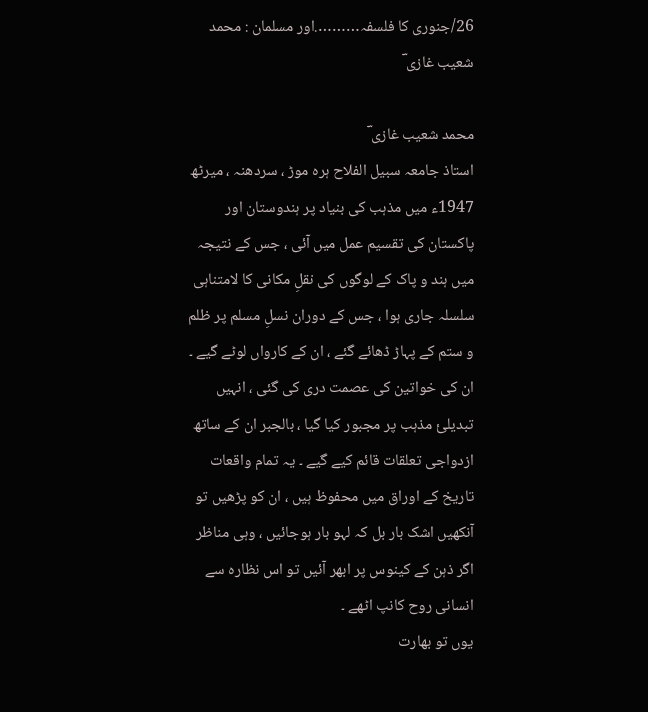26/جنوری کا فلسفہ……….اور مسلمان : محمد شعیب غازی ؔ

محمد شعیب غازی ؔ
استاذ جامعہ سبیل الفلاح ہرہ موڑ ، سردھنہ ، میرٹھ
1947ء میں مذہب کی بنیاد پر ہندوستان اور پاکستان کی تقسیم عمل میں آئی ، جس کے نتیجہ میں ہند و پاک کے لوگوں کی نقلِ مکانی کا لامتناہی سلسلہ جاری ہوا ، جس کے دوران نسلِ مسلم پر ظلم و ستم کے پہاڑ ڈھائے گئے ، ان کے کارواں لوٹے گیے ۔ ان کی خواتین کی عصمت دری کی گئی ، انہیں تبدیلئ مذہب پر مجبور کیا گیا ، بالجبر ان کے ساتھ ازدواجی تعلقات قائم کیے گیے ۔ یہ تمام واقعات تاریخ کے اوراق میں محفوظ ہیں ، ان کو پڑھیں تو آنکھیں اشک بار بل کہ لہو بار ہوجائیں ، وہی مناظر اگر ذہن کے کینوس پر ابھر آئیں تو اس نظارہ سے انسانی روح کانپ اٹھے ۔
یوں تو بھارت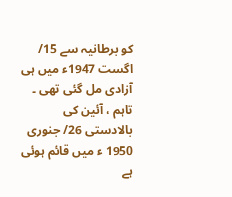کو برطانیہ سے 15/ اگست 1947ء میں ہی آزادی مل گئی تھی ۔ تاہم ، آئین کی بالادستی 26/ جنوری 1950 ء میں قائم ہوئی ہے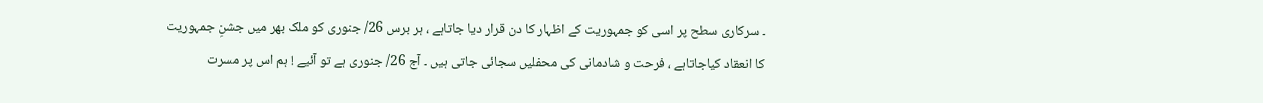۔ سرکاری سطح پر اسی کو جمہوریت کے اظہار کا دن قرار دیا جاتاہے ، ہر برس 26/ جنوری کو ملک بھر میں جشنِ جمہوریت کا انعقاد کیاجاتاہے ، فرحت و شادمانی کی محفلیں سجائی جاتی ہیں ۔ آج 26/ جنوری ہے تو آئیے ! ہم اس پر مسرت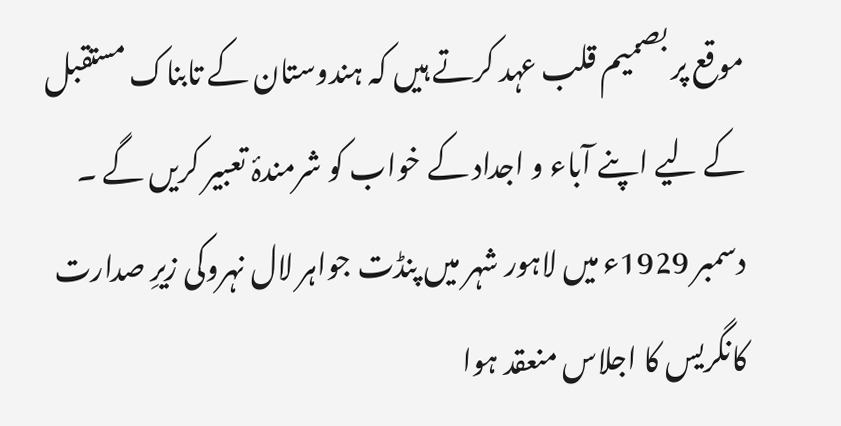موقع پر بصمیم قلب عہد کرتے ہیں کہ ہندوستان کے تابناک مستقبل کے لیے اپنے آباء و اجداد کے خواب کو شرمندۂ تعبیر کریں گے ۔
دسمبر 1929ء میں لاہور شہر میں پنڈت جواہر لال نہروکی زیرِ صدارت کانگریس کا اجلاس منعقد ہوا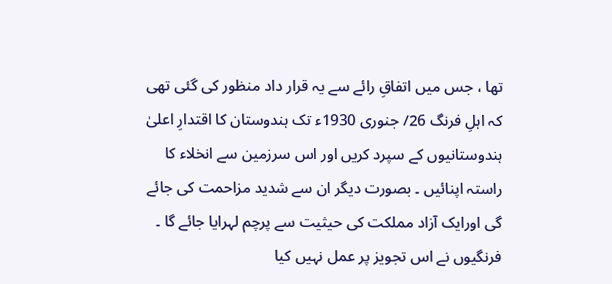تھا ، جس میں اتفاقِ رائے سے یہ قرار داد منظور کی گئی تھی کہ اہلِ فرنگ 26/ جنوری 1930ء تک ہندوستان کا اقتدارِ اعلیٰ ہندوستانیوں کے سپرد کریں اور اس سرزمین سے انخلاء کا راستہ اپنائیں ۔ بصورت دیگر ان سے شدید مزاحمت کی جائے گی اورایک آزاد مملکت کی حیثیت سے پرچم لہرایا جائے گا ۔ فرنگیوں نے اس تجویز پر عمل نہیں کیا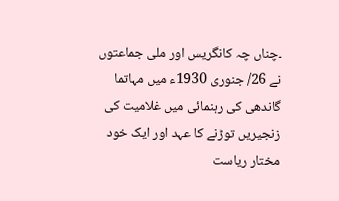۔چناں چہ کانگریس اور ملی جماعتوں نے 26/ جنوری 1930ء میں مہاتما گاندھی کی رہنمائی میں غلامیت کی زنجیریں توڑنے کا عہد اور ایک خود مختار ریاست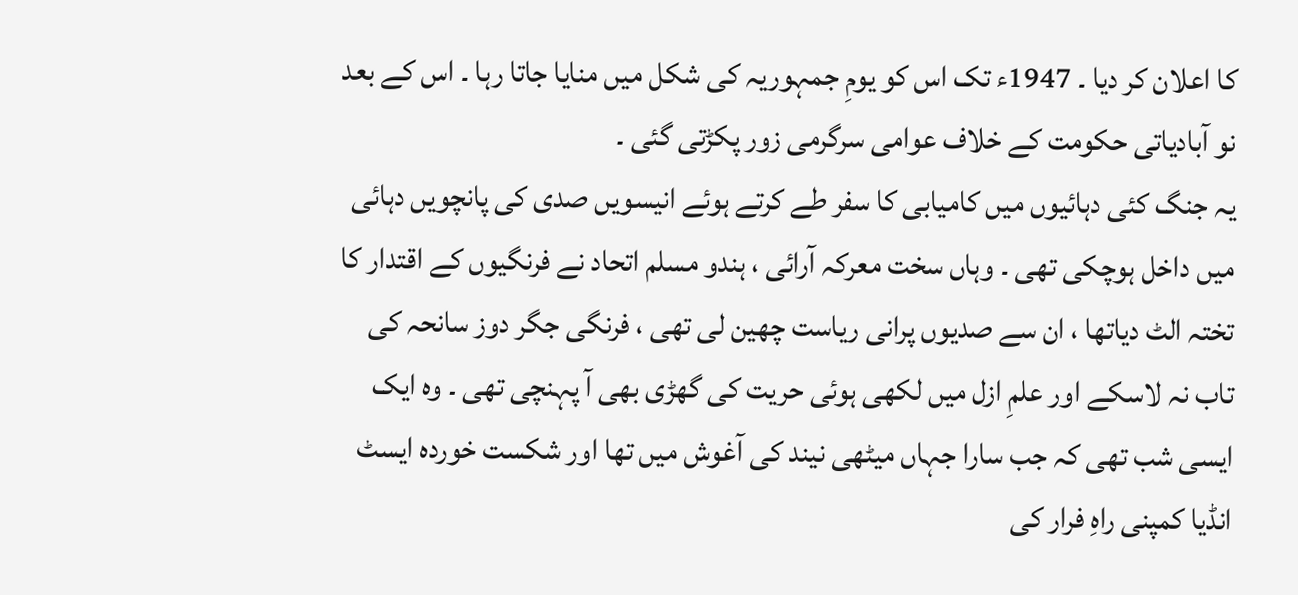کا اعلان کر دیا ۔ 1947ء تک اس کو یومِ جمہوریہ کی شکل میں منایا جاتا رہا ۔ اس کے بعد نو آبادیاتی حکومت کے خلاف عوامی سرگرمی زور پکڑتی گئی ۔
یہ جنگ کئی دہائیوں میں کامیابی کا سفر طے کرتے ہوئے انیسویں صدی کی پانچویں دہائی میں داخل ہوچکی تھی ۔ وہاں سخت معرکہ آرائی ، ہندو مسلم اتحاد نے فرنگیوں کے اقتدار کا تختہ الٹ دیاتھا ، ان سے صدیوں پرانی ریاست چھین لی تھی ، فرنگی جگر دوز سانحہ کی تاب نہ لاسکے اور علمِ ازل میں لکھی ہوئی حریت کی گھڑی بھی آ پہنچی تھی ۔ وہ ایک ایسی شب تھی کہ جب سارا جہاں میٹھی نیند کی آغوش میں تھا اور شکست خوردہ ایسٹ انڈیا کمپنی راہِ فرار کی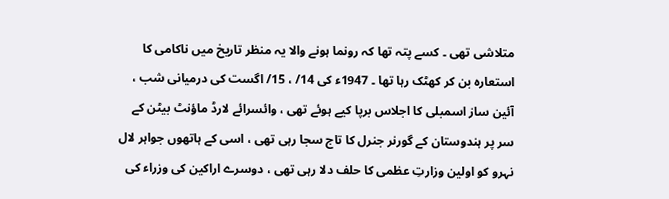متلاشی تھی ۔ کسے پتہ تھا کہ رونما ہونے والا یہ منظر تاریخ میں ناکامی کا استعارہ بن کر کھٹک رہا تھا ۔ 1947ء کی 14/ ، 15/ اگست کی درمیانی شب ، آئین ساز اسمبلی کا اجلاس برپا کیے ہوئے تھی ، وائسرائے لارڈ ماؤنٹ بیٹن کے سر پر ہندوستان کے گورنر جنرل کا تاج سجا رہی تھی ، اسی کے ہاتھوں جواہر لال نہرو کو اولین وزارتِ عظمی کا حلف دلا رہی تھی ، دوسرے اراکین کی وزراء کی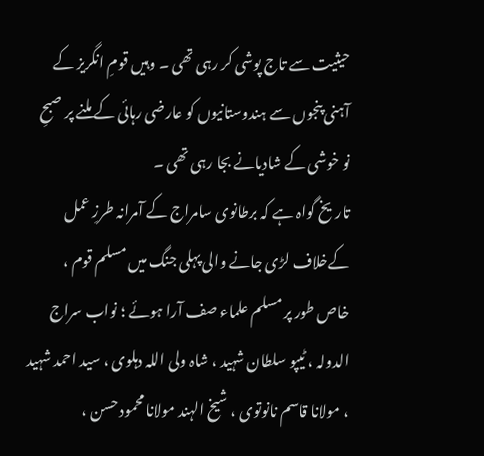حیثیت سے تاج پوشی کر رہی تھی ۔ وہیں قومِ انگریز کے آہنی پنجوں سے ہندوستانیوں کو عارضی رہائی کے ملنے پر صبحِ نو خوشی کے شادیانے بجا رہی تھی ۔
تاریخ گواہ ہے کہ برطانوی سامراج کے آمرانہ طرزِ عمل کےخلاف لڑی جانے والی پہلی جنگ میں مسلم قوم ، خاص طور پر مسلم علماء صف آرا ہوئے ؛ نواب سراج الدولہ ، ٹیپو سلطان شہید ، شاہ ولی اللہ دہلوی ، سید احمد شہید ، مولانا قاسم نانوتوی ، شیخ الہند مولانا محمود حسن ،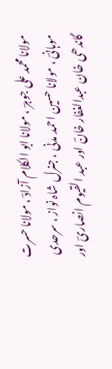مولانا محمد علی جوہرؔ ، مولانا ابو الکلام آزادؔ ، مولانا حسرت موہانیؔ ، مولانا حسین احمد مدنی ، جنرل شاہ نواز ، سرحدی گاندھی خان عبدالغفار خانؔ اور عبد القیوم انصاریؔ اور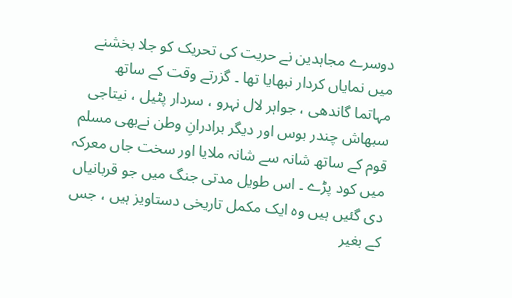دوسرے مجاہدین نے حریت کی تحریک کو جلا بخشنے میں نمایاں کردار نبھایا تھا ۔ گزرتے وقت کے ساتھ مہاتما گاندھی ، جواہر لال نہرو ، سردار پٹیل ، نیتاجی سبھاش چندر بوس اور دیگر برادرانِ وطن نےبھی مسلم قوم کے ساتھ شانہ سے شانہ ملایا اور سخت جاں معرکہ میں کود پڑے ۔ اس طویل مدتی جنگ میں جو قربانیاں دی گئیں ہیں وہ ایک مکمل تاریخی دستاویز ہیں ، جس کے بغیر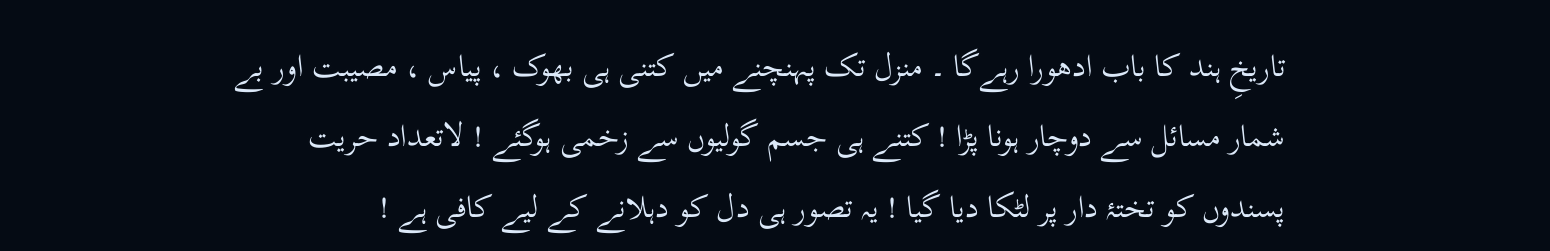تاریخِ ہند کا باب ادھورا رہےگا ۔ منزل تک پہنچنے میں کتنی ہی بھوک ، پیاس ، مصیبت اور بے شمار مسائل سے دوچار ہونا پڑا ! کتنے ہی جسم گولیوں سے زخمی ہوگئے ! لاتعداد حریت پسندوں کو تختۂ دار پر لٹکا دیا گیا ! یہ تصور ہی دل کو دہلانے کے لیے کافی ہے !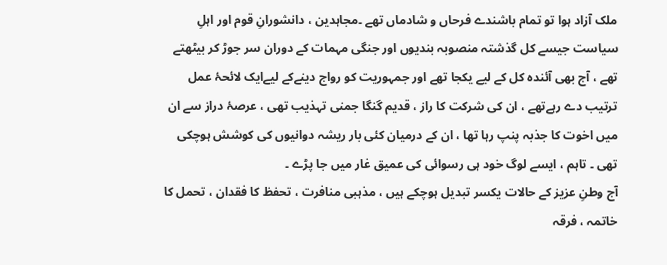ملک آزاد ہوا تو تمام باشندے فرحاں و شادماں تھے ۔مجاہدین ، دانشورانِ قوم اور اہلِ سیاست جیسے کل گذشتہ منصوبہ بندیوں اور جنگی مہمات کے دوران سر جوڑ کر بیٹھتے تھے ، آج بھی آئندہ کل کے لیے یکجا تھے اور جمہوریت کو رواج دینےکے لیےایک لائحۂ عمل ترتیب دے رہےتھے ، ان کی شرکت کا راز ، قدیم گنگا جمنی تہذیب تھی ، عرصۂ دراز سے ان میں اخوت کا جذبہ پنپ رہا تھا ، ان کے درمیان کئی بار ریشہ دوانیوں کی کوشش ہوچکی تھی ۔ تاہم ، ایسے لوگ خود ہی رسوائی کی عمیق غار میں جا پڑے ۔
آج وطنِ عزیز کے حالات یکسر تبدیل ہوچکے ہیں ، مذہبی منافرت ، تحفظ کا فقدان ، تحمل کا خاتمہ ، فرقہ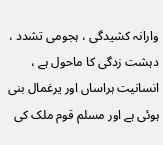وارانہ کشیدگی ، ہجومی تشدد ، دہشت زدگی کا ماحول ہے ، انسانیت ہراساں اور یرغمال بنی ہوئی ہے اور مسلم قوم ملک کی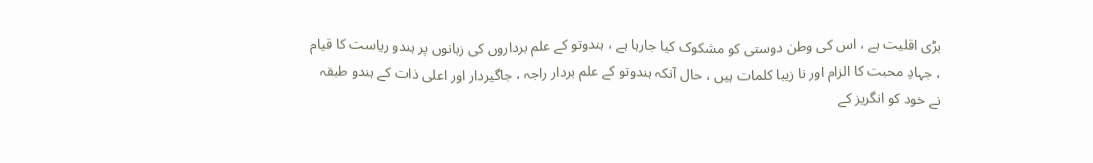بڑی اقلیت ہے ، اس کی وطن دوستی کو مشکوک کیا جارہا ہے ، ہندوتو کے علم برداروں کی زبانوں پر ہندو ریاست کا قیام ، جہادِ محبت کا الزام اور نا زیبا کلمات ہیں ، حال آنکہ ہندوتو کے علم بردار راجہ ، جاگیردار اور اعلی ذات کے ہندو طبقہ نے خود کو انگریز کے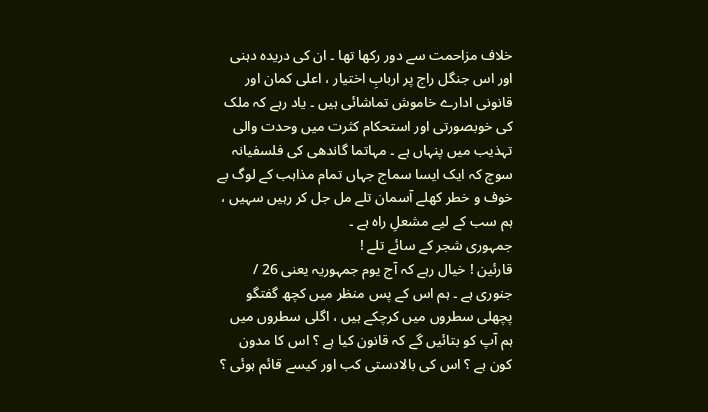خلاف مزاحمت سے دور رکھا تھا ۔ ان کی دریدہ دہنی اور اس جنگل راج پر اربابِ اختیار ، اعلی کمان اور قانونی ادارے خاموش تماشائی ہیں ۔ یاد رہے کہ ملک کی خوبصورتی اور استحکام کثرت میں وحدت والی تہذیب میں پنہاں ہے ۔ مہاتما گاندھی کی فلسفیانہ سوچ کہ ایک ایسا سماج جہاں تمام مذاہب کے لوگ بے خوف و خطر کھلے آسمان تلے مل جل کر رہیں سہیں ، ہم سب کے لیے مشعلِ راہ ہے ۔
جمہوری شجر کے سائے تلے !
قارئین ! خیال رہے کہ آج یوم جمہوریہ یعنی 26 / جنوری ہے ۔ ہم اس کے پس منظر میں کچھ گفتگو پچھلی سطروں میں کرچکے ہیں ، اگلی سطروں میں ہم آپ کو بتائیں گے کہ قانون کیا ہے ؟ اس کا مدون کون ہے ؟ اس کی بالادستی کب اور کیسے قائم ہوئی ؟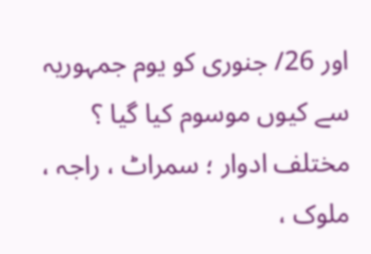اور 26/ جنوری کو یوم جمہوریہ سے کیوں موسوم کیا گیا ؟ مختلف ادوار ؛ سمراٹ ، راجہ ، ملوک ،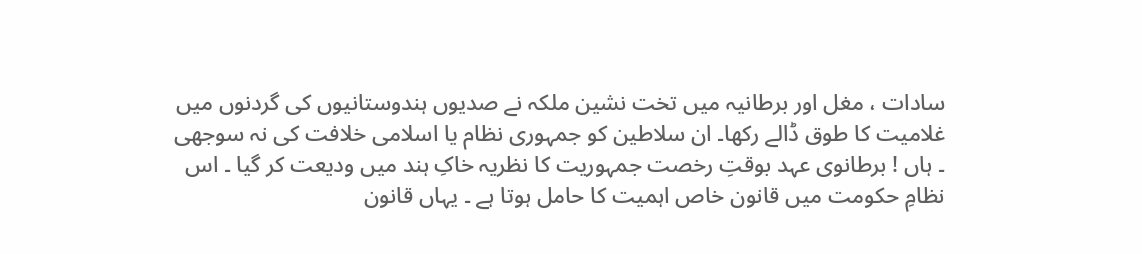سادات ، مغل اور برطانیہ میں تخت نشین ملکہ نے صدیوں ہندوستانیوں کی گردنوں میں غلامیت کا طوق ڈالے رکھا۔ ان سلاطین کو جمہوری نظام یا اسلامی خلافت کی نہ سوجھی ۔ ہاں ! برطانوی عہد بوقتِ رخصت جمہوریت کا نظریہ خاکِ ہند میں ودیعت کر گیا ۔ اس نظامِ حکومت میں قانون خاص اہمیت کا حامل ہوتا ہے ۔ یہاں قانون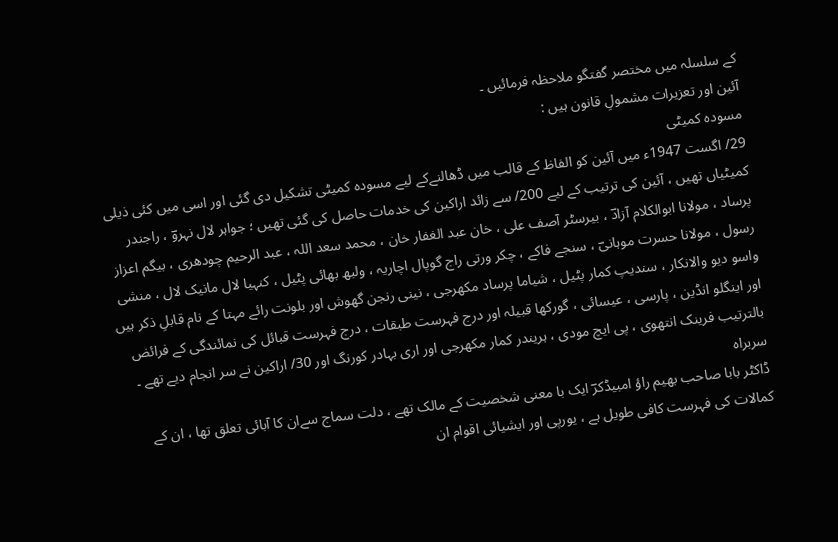کے سلسلہ میں مختصر گفتگو ملاحظہ فرمائیں ۔
آئین اور تعزیرات مشمولِ قانون ہیں :
مسودہ کمیٹی
29/ اگست 1947ء میں آئین کو الفاظ کے قالب میں ڈھالنےکے لیے مسودہ کمیٹی تشکیل دی گئی اور اسی میں کئی ذیلی کمیٹیاں تھیں ، آئین کی ترتیب کے لیے 200/ سے زائد اراکین کی خدمات حاصل کی گئی تھیں ؛ جواہر لال نہروؔ ، راجندر پرساد ، مولانا ابوالکلام آزادؔ ، بیرسٹر آصف علی ، خان عبد الغفار خان ، محمد سعد اللہ ، عبد الرحیم چودھری ، بیگم اعزاز رسول ، مولانا حسرت موہانیؔ ، سنجے فاکے ، چکر ورتی راج گوپال اچاریہ ، ولبھ بھائی پٹیل ، کنہیا لال مانیک لال ، منشی واسو دیو والانکار ، سندیپ کمار پٹیل ، شیاما پرساد مکھرجی ، نینی رنجن گھوش اور بلونت رائے مہتا کے نام قابلِ ذکر ہیں اور اینگلو انڈین ، پارسی ، عیسائی ، گورکھا قبیلہ اور درج فہرست طبقات ، درج فہرست قبائل کی نمائندگی کے فرائض بالترتیب فرینک انتھوی ، پی ایچ مودی ، ہریندر کمار مکھرجی اور اری بہادر کورنگ اور 30/ اراکین نے سر انجام دیے تھے ۔
سربراہ
ڈاکٹر بابا صاحب بھیم راؤ امبیڈکرؔ ایک با معنی شخصیت کے مالک تھے ، دلت سماج سےان کا آبائی تعلق تھا ، ان کے کمالات کی فہرست کافی طویل ہے ، یورپی اور ایشیائی اقوام ان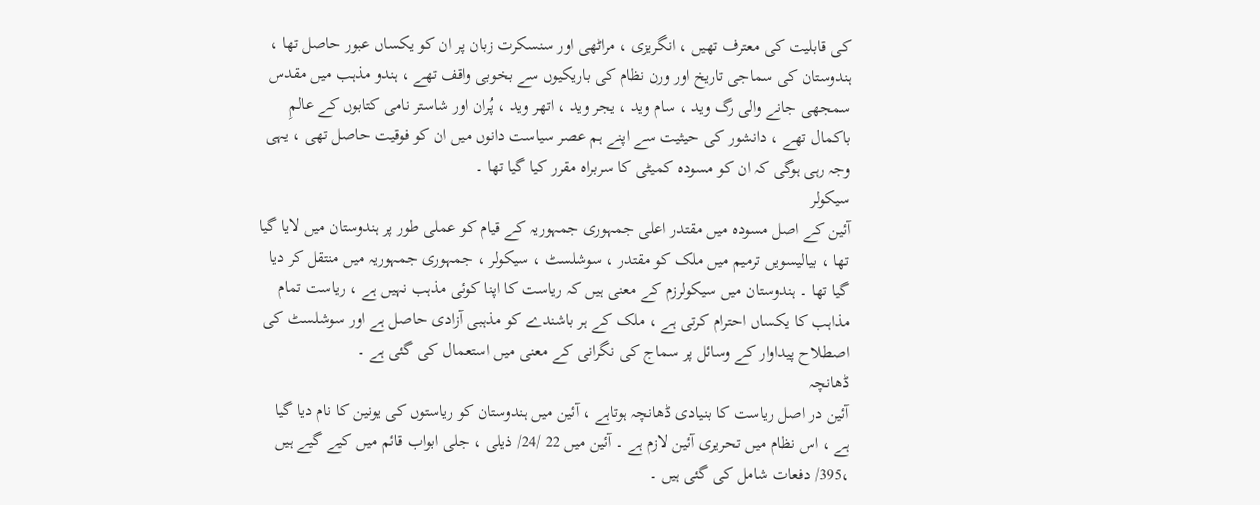کی قابلیت کی معترف تھیں ، انگریزی ، مراٹھی اور سنسکرت زبان پر ان کو یکساں عبور حاصل تھا ، ہندوستان کی سماجی تاریخ اور ورن نظام کی باریکیوں سے بخوبی واقف تھے ، ہندو مذہب میں مقدس سمجھی جانے والی رگ وید ، سام وید ، یجر وید ، اتھر وید ، پُران اور شاستر نامی کتابوں کے عالمِ باکمال تھے ، دانشور کی حیثیت سے اپنے ہم عصر سیاست دانوں میں ان کو فوقیت حاصل تھی ، یہی وجہ رہی ہوگی کہ ان کو مسودہ کمیٹی کا سربراہ مقرر کیا گیا تھا ۔
سیکولر
آئین کے اصل مسودہ میں مقتدر اعلی جمہوری جمہوریہ کے قیام کو عملی طور پر ہندوستان میں لایا گیا تھا ، بیالیسویں ترمیم میں ملک کو مقتدر ، سوشلسٹ ، سیکولر ، جمہوری جمہوریہ میں منتقل کر دیا گیا تھا ۔ ہندوستان میں سیکولرزم کے معنی ہیں کہ ریاست کا اپنا کوئی مذہب نہیں ہے ، ریاست تمام مذاہب کا یکساں احترام کرتی ہے ، ملک کے ہر باشندے کو مذہبی آزادی حاصل ہے اور سوشلسٹ کی اصطلاح پیداوار کے وسائل پر سماج کی نگرانی کے معنی میں استعمال کی گئی ہے ۔
ڈھانچہ
آئین در اصل ریاست کا بنیادی ڈھانچہ ہوتاہے ، آئین میں ہندوستان کو ریاستوں کی یونین کا نام دیا گیا ہے ، اس نظام میں تحریری آئین لازم ہے ۔ آئین میں 22 /24/ ذیلی ، جلی ابواب قائم میں کیے گیے ہیں ،395/ دفعات شامل کی گئی ہیں ۔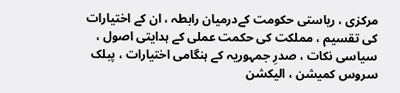مرکزی ، ریاستی حکومت کےدرمیان رابطہ ، ان کے اختیارات کی تقسیم ، مملکت کی حکمت عملی کے ہدایتی اصول ، سیاسی نکات ، صدرِ جمہوریہ کے ہنگامی اختیارات ، پبلک سروس کمیشن ، الیکشن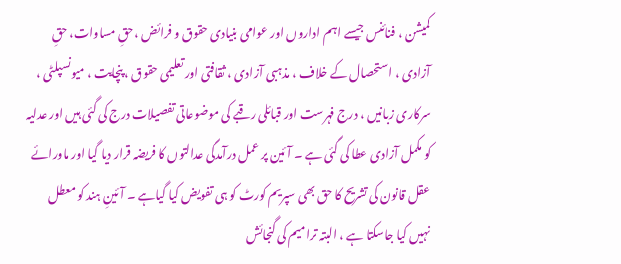کمیشن ، فنائنس جیسے اہم اداروں اور عوامی بنیادی حقوق و فرائض ،حقِ مساوات، حقِ آزادی ، استحصال کے خلاف ، مذہبی آزادی ، ثقافتی اور تعلیمی حقوق ، پنچایت ، میونسپلٹی ، سرکاری زبانیں ، درج فہرست اور قبائلی رقبے کی موضوعاتی تفصیلات درج کی گئی ہیں اور عدلیہ کو مکمل آزادی عطا کی گئی ہے ۔ آئین پر عمل درآمدگی عدالتوں کا فریضہ قرار دیا گیا اور ماورائے عقل قانون کی تشریح کا حق بھی سپریم کورٹ کو ہی تفویض کیا گیاہے ۔ آئینِ ہند کو معطل نہیں کیا جاسکتا ہے ، البتہ ترامیم کی گنجائش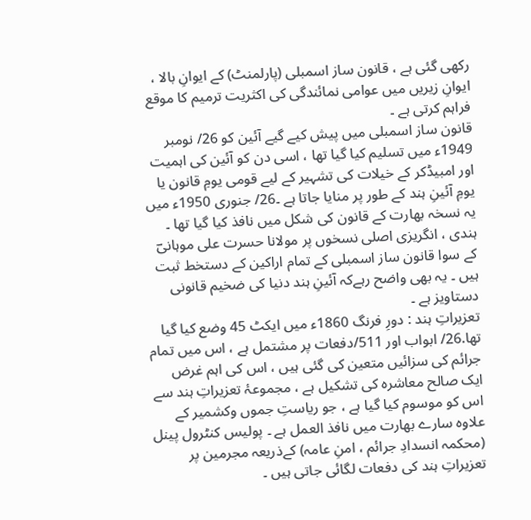رکھی گئی ہے ، قانون ساز اسمبلی (پارلمنٹ) کے ایوانِ بالا ، ایوانِ زیریں میں عوامی نمائندگی کی اکثریت ترمیم کا موقع فراہم کرتی ہے ۔
قانون ساز اسمبلی میں پیش کیے گیے آئین کو 26/ نومبر 1949ء میں تسلیم کیا گیا تھا ، اسی دن کو آئین کی اہمیت اور امبیڈکر کے خیلات کی تشہیر کے لیے قومی یومِ قانون یا یومِ آئینِ ہند کے طور پر منایا جاتا ہے ۔26/ جنوری 1950ء میں یہ نسخہ بھارت کے قانون کی شکل میں نافذ کیا گیا تھا ۔ ہندی ، انگریزی اصلی نسخوں پر مولانا حسرت علی موہانیؔ کے سوا قانون ساز اسمبلی کے تمام اراکین کے دستخط ثبت ہیں ۔ یہ بھی واضح رہےکہ آئینِ ہند دنیا کی ضخیم قانونی دستاویز ہے ۔
تعزیراتِ ہند : دورِ فرنگ 1860ء میں ایکٹ 45 وضع کیا گیا تھا.26/ ابواب اور 511/دفعات پر مشتمل ہے ، اس میں تمام جرائم کی سزائیں متعین کی گئی ہیں ، اس کی اہم غرض ایک صالح معاشرہ کی تشکیل ہے ، مجموعۂ تعزیراتِ ہند سے اس کو موسوم کیا گیا ہے ، جو ریاستِ جموں وکشمیر کے علاوہ سارے بھارت میں نافذ العمل ہے ۔ پولیس کنٹرول پینل (محکمہ انسدادِ جرائم ، امنِ عامہ) کےذریعہ مجرمین پر تعزیراتِ ہند کی دفعات لگائی جاتی ہیں ۔